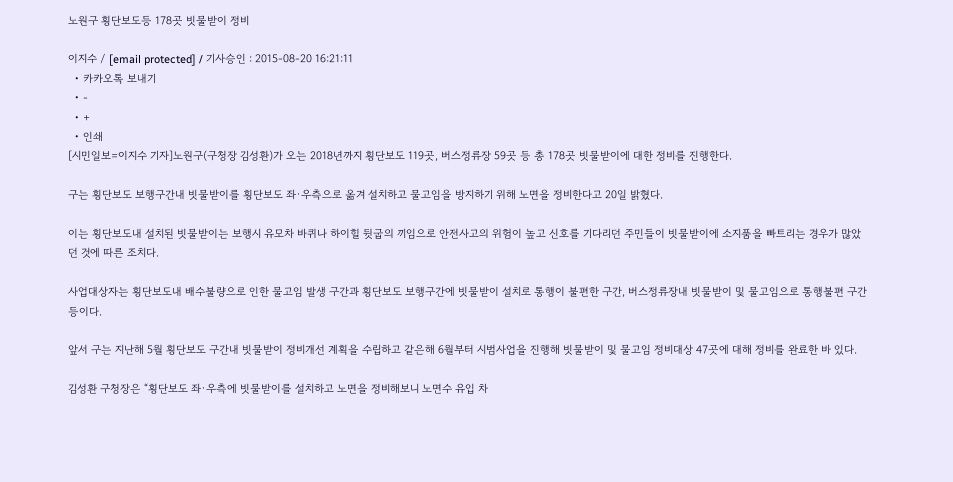노원구 횡단보도등 178곳 빗물받이 정비

이지수 / [email protected] / 기사승인 : 2015-08-20 16:21:11
  • 카카오톡 보내기
  • -
  • +
  • 인쇄
[시민일보=이지수 기자]노원구(구청장 김성환)가 오는 2018년까지 횡단보도 119곳, 버스정류장 59곳 등 총 178곳 빗물받이에 대한 정비를 진행한다.

구는 횡단보도 보행구간내 빗물받이를 횡단보도 좌·우측으로 옮겨 설치하고 물고임을 방지하기 위해 노면을 정비한다고 20일 밝혔다.

이는 횡단보도내 설치된 빗물받이는 보행시 유모차 바퀴나 하이힐 뒷굽의 끼임으로 안전사고의 위험이 높고 신호를 기다리던 주민들이 빗물받이에 소지품을 빠트리는 경우가 많았던 것에 따른 조치다.

사업대상자는 횡단보도내 배수불량으로 인한 물고임 발생 구간과 횡단보도 보행구간에 빗물받이 설치로 통행이 불편한 구간, 버스정류장내 빗물받이 및 물고임으로 통행불편 구간 등이다.

앞서 구는 지난해 5월 횡단보도 구간내 빗물받이 정비개선 계획을 수립하고 같은해 6월부터 시범사업을 진행해 빗물받이 및 물고임 정비대상 47곳에 대해 정비를 완료한 바 있다.

김성환 구청장은 “횡단보도 좌·우측에 빗물받이를 설치하고 노면을 정비해보니 노면수 유입 차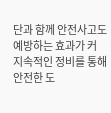단과 함께 안전사고도 예방하는 효과가 커 지속적인 정비를 통해 안전한 도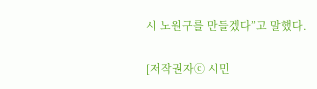시 노원구를 만들겠다”고 말했다.

[저작권자ⓒ 시민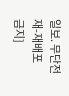일보. 무단전재-재배포 금지]